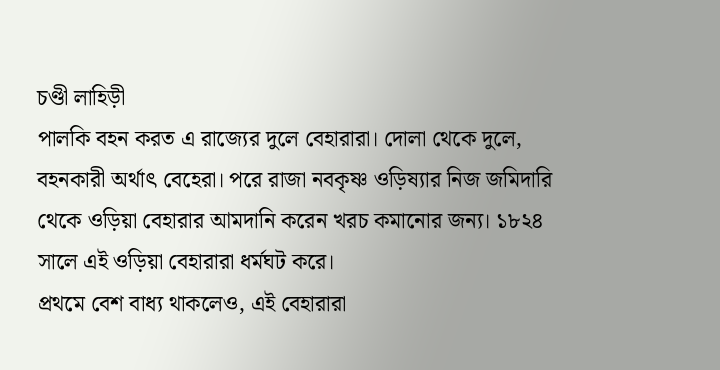চণ্ডী লাহিড়ী
পালকি বহন করত এ রাজ্যের দুলে বেহারারা। দোলা থেকে দুলে, বহনকারী অর্থাৎ বেহেরা। পরে রাজা নবকৃষ্ণ ওড়িষ্যার নিজ জমিদারি থেকে ওড়িয়া বেহারার আমদানি করেন খরচ কমানোর জন্য। ১৮২৪ সালে এই ওড়িয়া বেহারারা ধর্মঘট করে।
প্রথমে বেশ বাধ্য থাকলেও, এই বেহারারা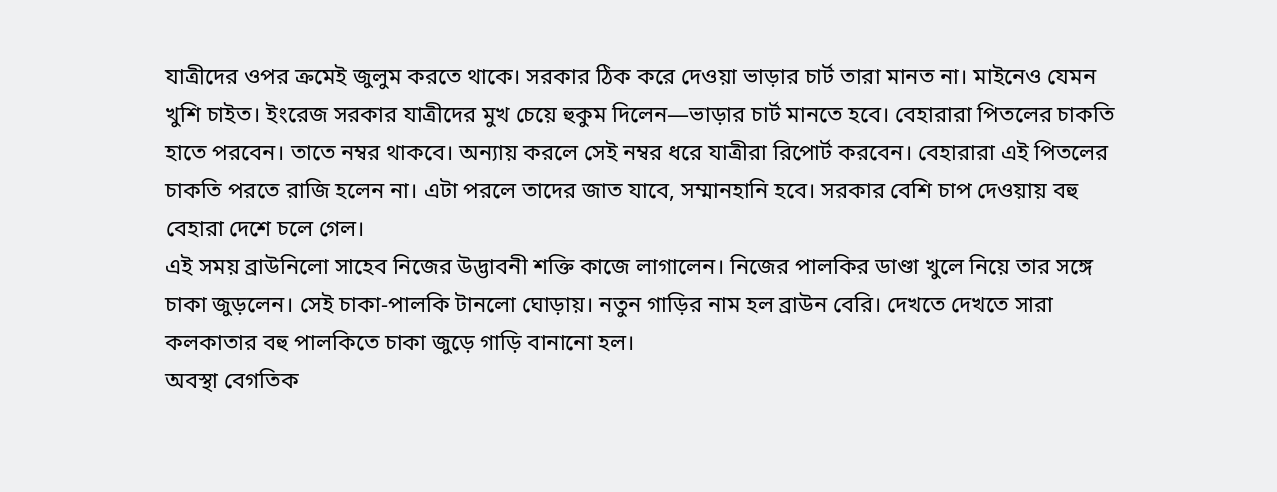যাত্রীদের ওপর ক্রমেই জুলুম করতে থাকে। সরকার ঠিক করে দেওয়া ভাড়ার চার্ট তারা মানত না। মাইনেও যেমন খুশি চাইত। ইংরেজ সরকার যাত্রীদের মুখ চেয়ে হুকুম দিলেন—ভাড়ার চার্ট মানতে হবে। বেহারারা পিতলের চাকতি হাতে পরবেন। তাতে নম্বর থাকবে। অন্যায় করলে সেই নম্বর ধরে যাত্রীরা রিপোর্ট করবেন। বেহারারা এই পিতলের চাকতি পরতে রাজি হলেন না। এটা পরলে তাদের জাত যাবে, সম্মানহানি হবে। সরকার বেশি চাপ দেওয়ায় বহু বেহারা দেশে চলে গেল।
এই সময় ব্রাউনিলো সাহেব নিজের উদ্ভাবনী শক্তি কাজে লাগালেন। নিজের পালকির ডাণ্ডা খুলে নিয়ে তার সঙ্গে চাকা জুড়লেন। সেই চাকা-পালকি টানলো ঘোড়ায়। নতুন গাড়ির নাম হল ব্রাউন বেরি। দেখতে দেখতে সারা কলকাতার বহু পালকিতে চাকা জুড়ে গাড়ি বানানো হল।
অবস্থা বেগতিক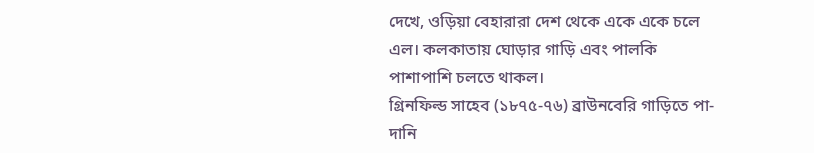দেখে, ওড়িয়া বেহারারা দেশ থেকে একে একে চলে এল। কলকাতায় ঘোড়ার গাড়ি এবং পালকি পাশাপাশি চলতে থাকল।
গ্রিনফিল্ড সাহেব (১৮৭৫-৭৬) ব্রাউনবেরি গাড়িতে পা-দানি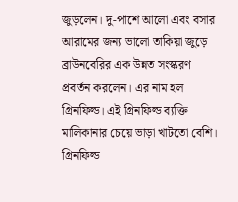জুড়লেন। দু-পাশে আলো এবং বসার আরামের জন্য ভালো তাকিয়া জুড়ে ব্রাউনবেরির এক উন্নত সংস্করণ প্রবর্তন করলেন। এর নাম হল গ্রিনফিল্ড। এই গ্রিনফিল্ড ব্যক্তি মালিকানার চেয়ে ভাড়া খাটতো বেশি। গ্রিনফিল্ড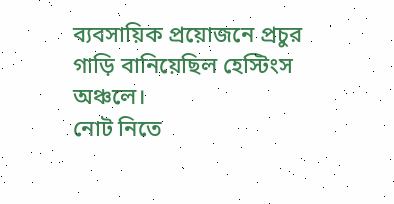ব্যবসায়িক প্রয়োজনে প্রচুর গাড়ি বানিয়েছিল হেস্টিংস অঞ্চলে।
নোট নিতে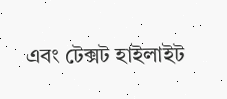এবং টেক্সট হাইলাইট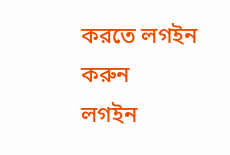করতে লগইন করুন
লগইন